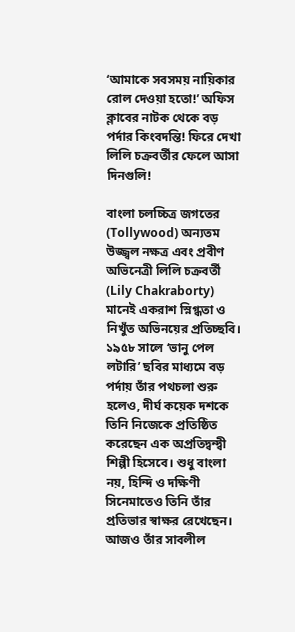‘আমাকে সবসময় নায়িকার রোল দেওয়া হতো!’ অফিস ক্লাবের নাটক থেকে বড় পর্দার কিংবদন্তি! ফিরে দেখা লিলি চক্রবর্তীর ফেলে আসা দিনগুলি!

বাংলা চলচ্চিত্র জগতের (Tollywood) অন্যতম উজ্জ্বল নক্ষত্র এবং প্রবীণ অভিনেত্রী লিলি চক্রবর্তী (Lily Chakraborty) মানেই একরাশ স্নিগ্ধতা ও নিখুঁত অভিনয়ের প্রতিচ্ছবি। ১৯৫৮ সালে ‘ভানু পেল লটারি’ ছবির মাধ্যমে বড় পর্দায় তাঁর পথচলা শুরু হলেও, দীর্ঘ কয়েক দশকে তিনি নিজেকে প্রতিষ্ঠিত করেছেন এক অপ্রতিদ্বন্দ্বী শিল্পী হিসেবে। শুধু বাংলা নয়, হিন্দি ও দক্ষিণী সিনেমাতেও তিনি তাঁর প্রতিভার স্বাক্ষর রেখেছেন। আজও তাঁর সাবলীল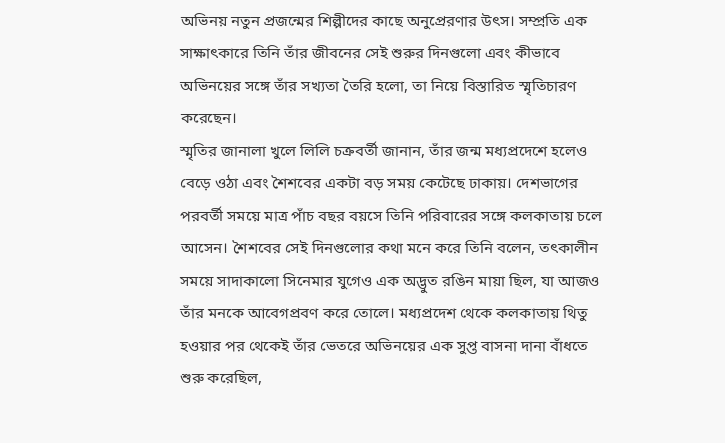অভিনয় নতুন প্রজন্মের শিল্পীদের কাছে অনুপ্রেরণার উৎস। সম্প্রতি এক সাক্ষাৎকারে তিনি তাঁর জীবনের সেই শুরুর দিনগুলো এবং কীভাবে অভিনয়ের সঙ্গে তাঁর সখ্যতা তৈরি হলো, তা নিয়ে বিস্তারিত স্মৃতিচারণ করেছেন।
স্মৃতির জানালা খুলে লিলি চক্রবর্তী জানান, তাঁর জন্ম মধ্যপ্রদেশে হলেও বেড়ে ওঠা এবং শৈশবের একটা বড় সময় কেটেছে ঢাকায়। দেশভাগের পরবর্তী সময়ে মাত্র পাঁচ বছর বয়সে তিনি পরিবারের সঙ্গে কলকাতায় চলে আসেন। শৈশবের সেই দিনগুলোর কথা মনে করে তিনি বলেন, তৎকালীন সময়ে সাদাকালো সিনেমার যুগেও এক অদ্ভুত রঙিন মায়া ছিল, যা আজও তাঁর মনকে আবেগপ্রবণ করে তোলে। মধ্যপ্রদেশ থেকে কলকাতায় থিতু হওয়ার পর থেকেই তাঁর ভেতরে অভিনয়ের এক সুপ্ত বাসনা দানা বাঁধতে শুরু করেছিল,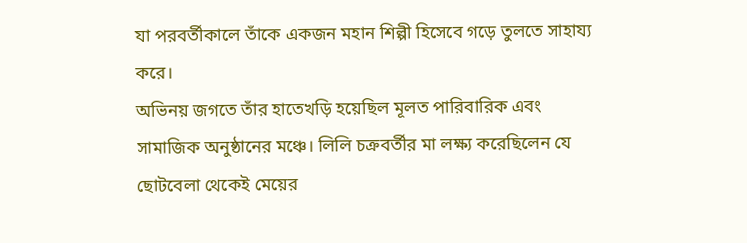যা পরবর্তীকালে তাঁকে একজন মহান শিল্পী হিসেবে গড়ে তুলতে সাহায্য করে।
অভিনয় জগতে তাঁর হাতেখড়ি হয়েছিল মূলত পারিবারিক এবং সামাজিক অনুষ্ঠানের মঞ্চে। লিলি চক্রবর্তীর মা লক্ষ্য করেছিলেন যে ছোটবেলা থেকেই মেয়ের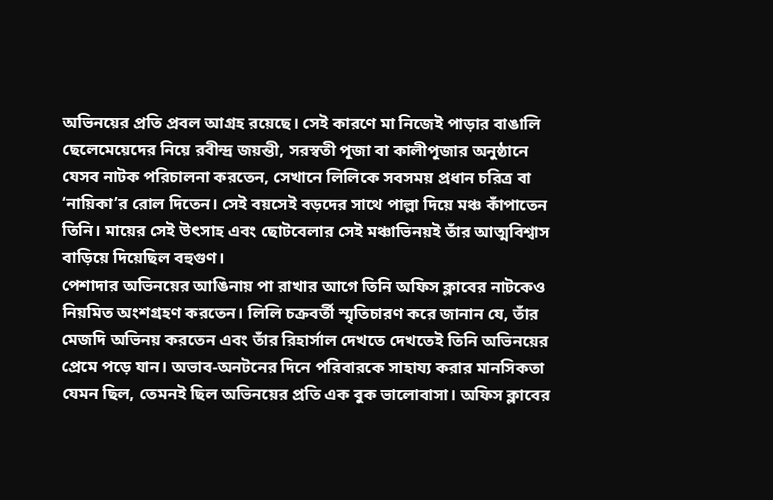অভিনয়ের প্রতি প্রবল আগ্রহ রয়েছে। সেই কারণে মা নিজেই পাড়ার বাঙালি ছেলেমেয়েদের নিয়ে রবীন্দ্র জয়ন্তী, সরস্বতী পূজা বা কালীপূজার অনুষ্ঠানে যেসব নাটক পরিচালনা করতেন, সেখানে লিলিকে সবসময় প্রধান চরিত্র বা ‘নায়িকা’র রোল দিতেন। সেই বয়সেই বড়দের সাথে পাল্লা দিয়ে মঞ্চ কাঁপাতেন তিনি। মায়ের সেই উৎসাহ এবং ছোটবেলার সেই মঞ্চাভিনয়ই তাঁর আত্মবিশ্বাস বাড়িয়ে দিয়েছিল বহুগুণ।
পেশাদার অভিনয়ের আঙিনায় পা রাখার আগে তিনি অফিস ক্লাবের নাটকেও নিয়মিত অংশগ্রহণ করতেন। লিলি চক্রবর্তী স্মৃতিচারণ করে জানান যে, তাঁর মেজদি অভিনয় করতেন এবং তাঁর রিহার্সাল দেখতে দেখতেই তিনি অভিনয়ের প্রেমে পড়ে যান। অভাব-অনটনের দিনে পরিবারকে সাহায্য করার মানসিকতা যেমন ছিল, তেমনই ছিল অভিনয়ের প্রতি এক বুক ভালোবাসা। অফিস ক্লাবের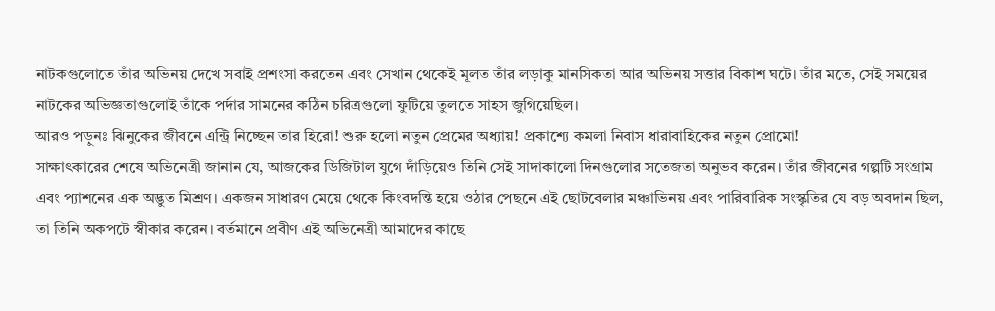নাটকগুলোতে তাঁর অভিনয় দেখে সবাই প্রশংসা করতেন এবং সেখান থেকেই মূলত তাঁর লড়াকু মানসিকতা আর অভিনয় সত্তার বিকাশ ঘটে। তাঁর মতে, সেই সময়ের নাটকের অভিজ্ঞতাগুলোই তাঁকে পর্দার সামনের কঠিন চরিত্রগুলো ফুটিয়ে তুলতে সাহস জুগিয়েছিল।
আরও পড়ুনঃ ঝিনুকের জীবনে এন্ট্রি নিচ্ছেন তার হিরো! শুরু হলো নতুন প্রেমের অধ্যায়! প্রকাশ্যে কমলা নিবাস ধারাবাহিকের নতুন প্রোমো!
সাক্ষাৎকারের শেষে অভিনেত্রী জানান যে, আজকের ডিজিটাল যুগে দাঁড়িয়েও তিনি সেই সাদাকালো দিনগুলোর সতেজতা অনুভব করেন। তাঁর জীবনের গল্পটি সংগ্রাম এবং প্যাশনের এক অদ্ভুত মিশ্রণ। একজন সাধারণ মেয়ে থেকে কিংবদন্তি হয়ে ওঠার পেছনে এই ছোটবেলার মঞ্চাভিনয় এবং পারিবারিক সংস্কৃতির যে বড় অবদান ছিল, তা তিনি অকপটে স্বীকার করেন। বর্তমানে প্রবীণ এই অভিনেত্রী আমাদের কাছে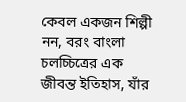কেবল একজন শিল্পী নন, বরং বাংলা চলচ্চিত্রের এক জীবন্ত ইতিহাস, যাঁর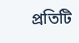প্রতিটি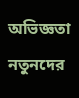অভিজ্ঞতা নতুনদের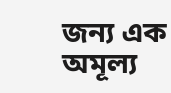জন্য এক অমূল্য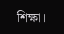শিক্ষা।